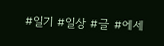#일기 #일상 #글 #에세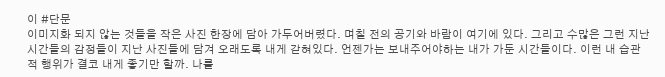이 #단문
이미지화 되지 않는 것들을 작은 사진 한장에 담아 가두어버렸다. 며칠 전의 공기와 바람이 여기에 있다. 그리고 수많은 그런 지난 시간들의 감정들이 지난 사진들에 담겨 오래도록 내게 갇혀있다. 언젠가는 보내주어야하는 내가 가둔 시간들이다. 이런 내 습관적 행위가 결코 내게 좋기만 할까. 나를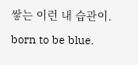쌓는 이런 내 습관이.
born to be blue.